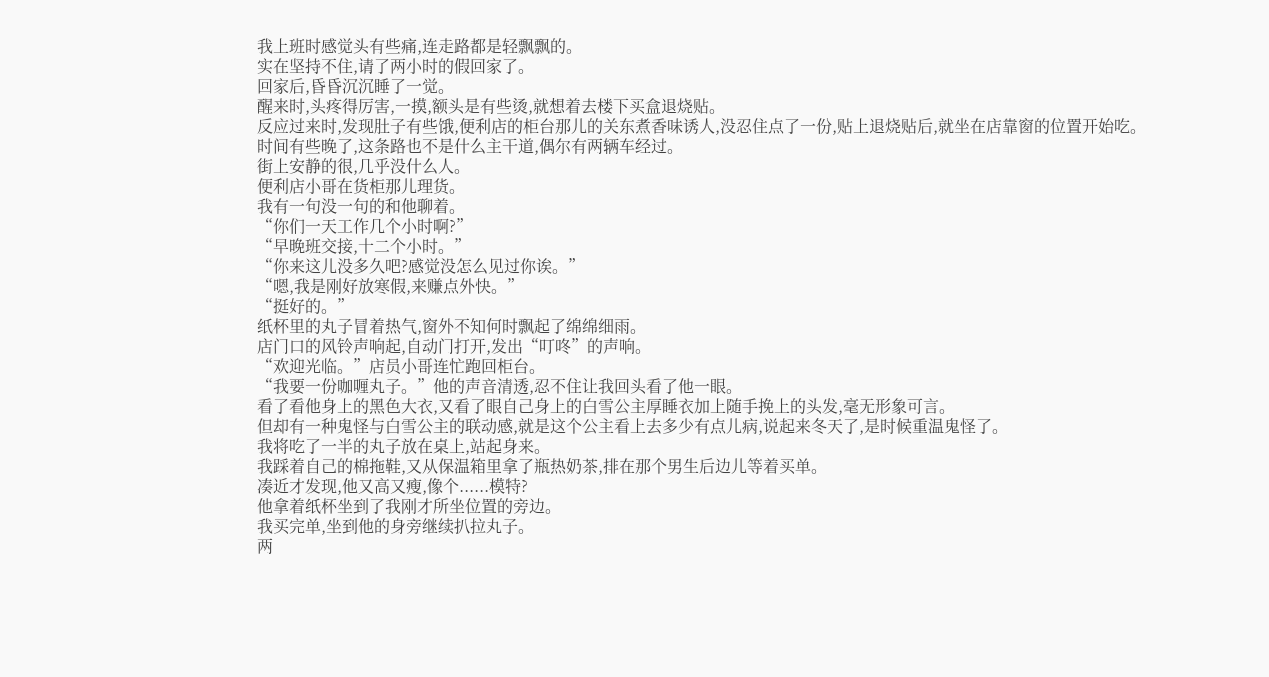我上班时感觉头有些痛,连走路都是轻飘飘的。
实在坚持不住,请了两小时的假回家了。
回家后,昏昏沉沉睡了一觉。
醒来时,头疼得厉害,一摸,额头是有些烫,就想着去楼下买盒退烧贴。
反应过来时,发现肚子有些饿,便利店的柜台那儿的关东煮香味诱人,没忍住点了一份,贴上退烧贴后,就坐在店靠窗的位置开始吃。
时间有些晚了,这条路也不是什么主干道,偶尔有两辆车经过。
街上安静的很,几乎没什么人。
便利店小哥在货柜那儿理货。
我有一句没一句的和他聊着。
“你们一天工作几个小时啊?”
“早晚班交接,十二个小时。”
“你来这儿没多久吧?感觉没怎么见过你诶。”
“嗯,我是刚好放寒假,来赚点外快。”
“挺好的。”
纸杯里的丸子冒着热气,窗外不知何时飘起了绵绵细雨。
店门口的风铃声响起,自动门打开,发出“叮咚”的声响。
“欢迎光临。”店员小哥连忙跑回柜台。
“我要一份咖喱丸子。”他的声音清透,忍不住让我回头看了他一眼。
看了看他身上的黑色大衣,又看了眼自己身上的白雪公主厚睡衣加上随手挽上的头发,毫无形象可言。
但却有一种鬼怪与白雪公主的联动感,就是这个公主看上去多少有点儿病,说起来冬天了,是时候重温鬼怪了。
我将吃了一半的丸子放在桌上,站起身来。
我踩着自己的棉拖鞋,又从保温箱里拿了瓶热奶茶,排在那个男生后边儿等着买单。
凑近才发现,他又高又瘦,像个......模特?
他拿着纸杯坐到了我刚才所坐位置的旁边。
我买完单,坐到他的身旁继续扒拉丸子。
两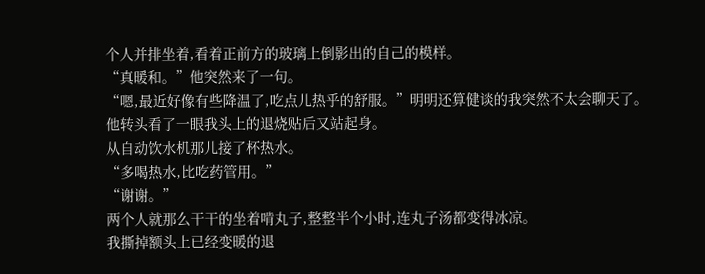个人并排坐着,看着正前方的玻璃上倒影出的自己的模样。
“真暖和。”他突然来了一句。
“嗯,最近好像有些降温了,吃点儿热乎的舒服。”明明还算健谈的我突然不太会聊天了。
他转头看了一眼我头上的退烧贴后又站起身。
从自动饮水机那儿接了杯热水。
“多喝热水,比吃药管用。”
“谢谢。”
两个人就那么干干的坐着啃丸子,整整半个小时,连丸子汤都变得冰凉。
我撕掉额头上已经变暖的退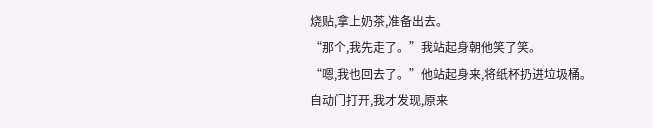烧贴,拿上奶茶,准备出去。
“那个,我先走了。”我站起身朝他笑了笑。
“嗯,我也回去了。”他站起身来,将纸杯扔进垃圾桶。
自动门打开,我才发现,原来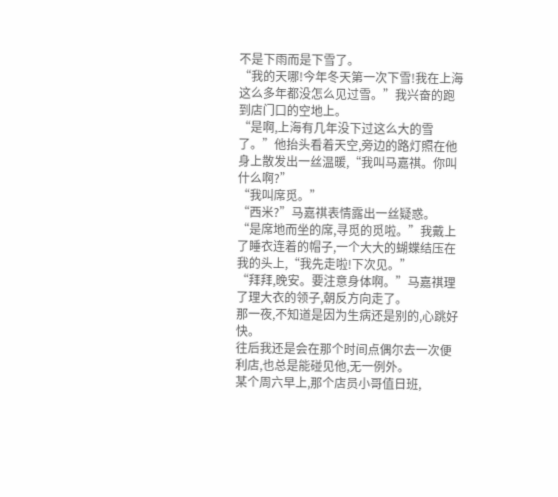不是下雨而是下雪了。
“我的天哪!今年冬天第一次下雪!我在上海这么多年都没怎么见过雪。”我兴奋的跑到店门口的空地上。
“是啊,上海有几年没下过这么大的雪了。”他抬头看着天空,旁边的路灯照在他身上散发出一丝温暖,“我叫马嘉祺。你叫什么啊?”
“我叫席觅。”
“西米?”马嘉祺表情露出一丝疑惑。
“是席地而坐的席,寻觅的觅啦。”我戴上了睡衣连着的帽子,一个大大的蝴蝶结压在我的头上,“我先走啦!下次见。”
“拜拜,晚安。要注意身体啊。”马嘉祺理了理大衣的领子,朝反方向走了。
那一夜,不知道是因为生病还是别的,心跳好快。
往后我还是会在那个时间点偶尔去一次便利店,也总是能碰见他,无一例外。
某个周六早上,那个店员小哥值日班,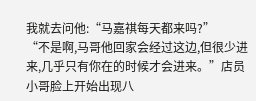我就去问他:“马嘉祺每天都来吗?”
“不是啊,马哥他回家会经过这边,但很少进来,几乎只有你在的时候才会进来。”店员小哥脸上开始出现八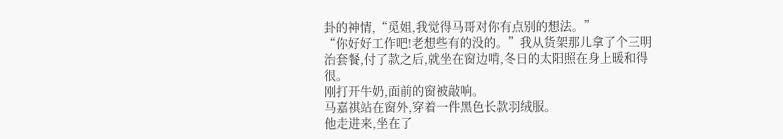卦的神情,“觅姐,我觉得马哥对你有点别的想法。”
“你好好工作吧!老想些有的没的。”我从货架那儿拿了个三明治套餐,付了款之后,就坐在窗边啃,冬日的太阳照在身上暖和得很。
刚打开牛奶,面前的窗被敲响。
马嘉祺站在窗外,穿着一件黑色长款羽绒服。
他走进来,坐在了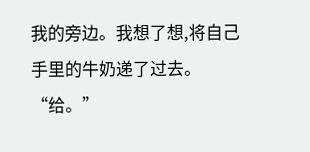我的旁边。我想了想,将自己手里的牛奶递了过去。
“给。”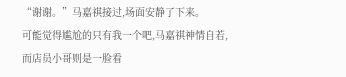“谢谢。”马嘉祺接过,场面安静了下来。
可能觉得尴尬的只有我一个吧,马嘉祺神情自若,而店员小哥则是一脸看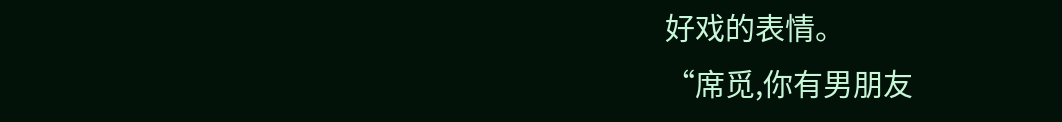好戏的表情。
“席觅,你有男朋友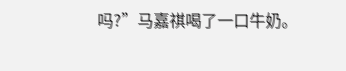吗?”马嘉祺喝了一口牛奶。